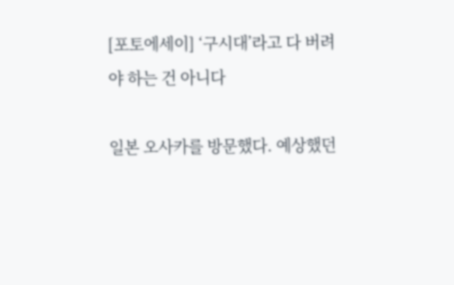[포토에세이] ‘구시대’라고 다 버려야 하는 건 아니다

일본 오사카를 방문했다. 예상했던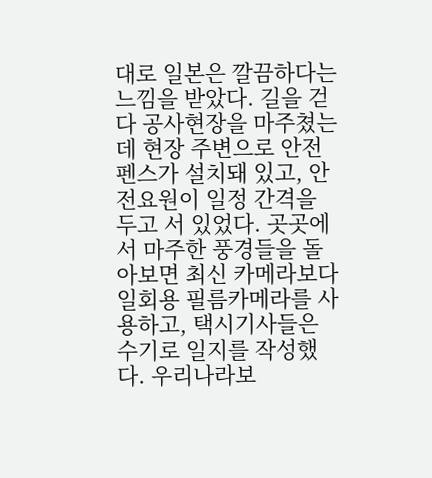대로 일본은 깔끔하다는 느낌을 받았다. 길을 걷다 공사현장을 마주쳤는데 현장 주변으로 안전펜스가 설치돼 있고, 안전요원이 일정 간격을 두고 서 있었다. 곳곳에서 마주한 풍경들을 돌아보면 최신 카메라보다 일회용 필름카메라를 사용하고, 택시기사들은 수기로 일지를 작성했다. 우리나라보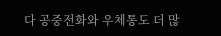다 공중전화와 우체통도 더 많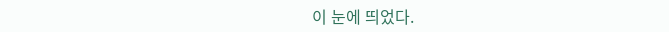이 눈에 띄었다.